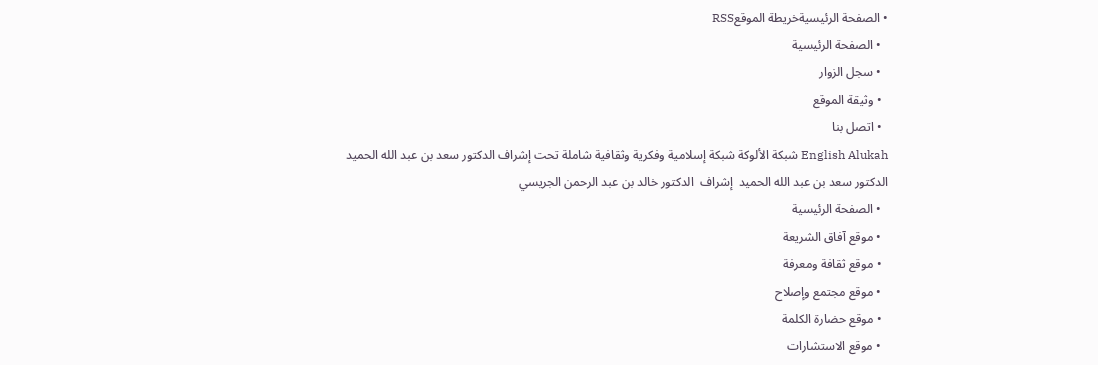• الصفحة الرئيسيةخريطة الموقعRSS
  • الصفحة الرئيسية
  • سجل الزوار
  • وثيقة الموقع
  • اتصل بنا
English Alukah شبكة الألوكة شبكة إسلامية وفكرية وثقافية شاملة تحت إشراف الدكتور سعد بن عبد الله الحميد
الدكتور سعد بن عبد الله الحميد  إشراف  الدكتور خالد بن عبد الرحمن الجريسي
  • الصفحة الرئيسية
  • موقع آفاق الشريعة
  • موقع ثقافة ومعرفة
  • موقع مجتمع وإصلاح
  • موقع حضارة الكلمة
  • موقع الاستشارات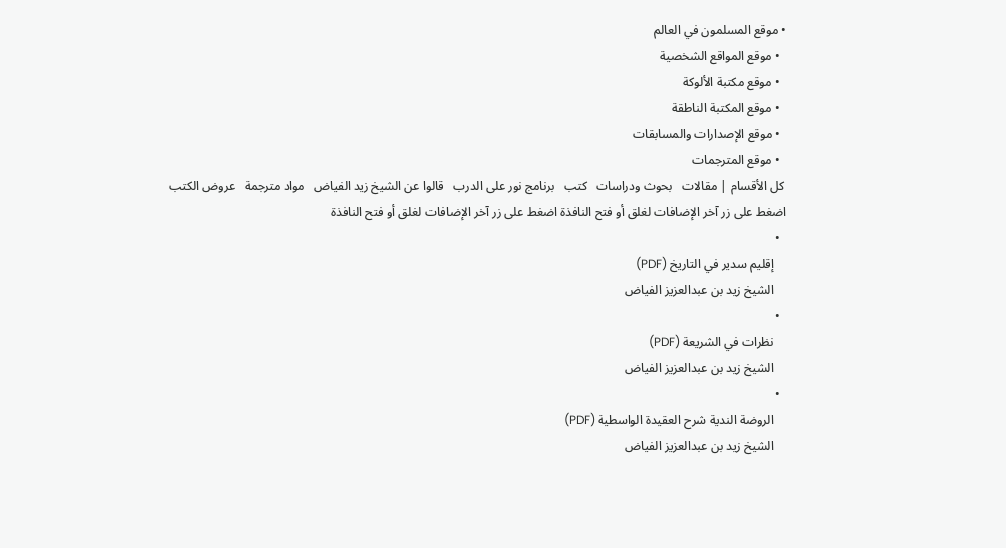• موقع المسلمون في العالم
  • موقع المواقع الشخصية
  • موقع مكتبة الألوكة
  • موقع المكتبة الناطقة
  • موقع الإصدارات والمسابقات
  • موقع المترجمات
 كل الأقسام | مقالات   بحوث ودراسات   كتب   برنامج نور على الدرب   قالوا عن الشيخ زيد الفياض   مواد مترجمة   عروض الكتب
اضغط على زر آخر الإضافات لغلق أو فتح النافذة اضغط على زر آخر الإضافات لغلق أو فتح النافذة
  •
    إقليم سدير في التاريخ (PDF)
    الشيخ زيد بن عبدالعزيز الفياض
  •
    نظرات في الشريعة (PDF)
    الشيخ زيد بن عبدالعزيز الفياض
  •
    الروضة الندية شرح العقيدة الواسطية (PDF)
    الشيخ زيد بن عبدالعزيز الفياض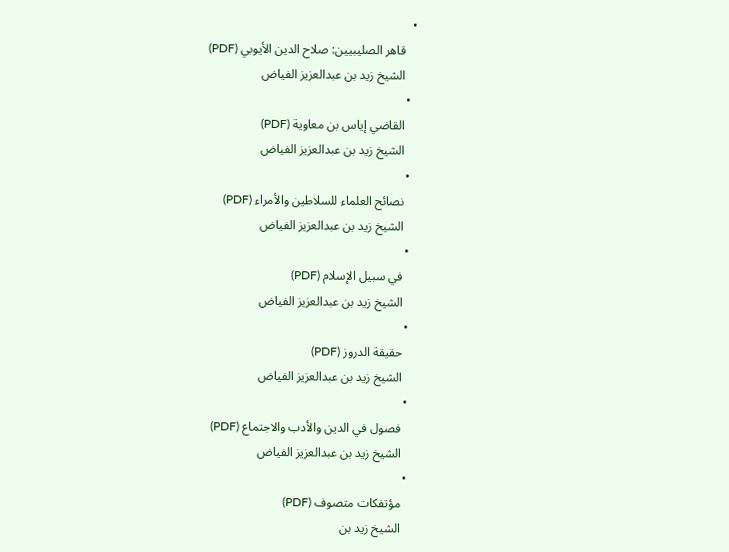•
    قاهر الصليبيين: صلاح الدين الأيوبي (PDF)
    الشيخ زيد بن عبدالعزيز الفياض
  •
    القاضي إياس بن معاوية (PDF)
    الشيخ زيد بن عبدالعزيز الفياض
  •
    نصائح العلماء للسلاطين والأمراء (PDF)
    الشيخ زيد بن عبدالعزيز الفياض
  •
    في سبيل الإسلام (PDF)
    الشيخ زيد بن عبدالعزيز الفياض
  •
    حقيقة الدروز (PDF)
    الشيخ زيد بن عبدالعزيز الفياض
  •
    فصول في الدين والأدب والاجتماع (PDF)
    الشيخ زيد بن عبدالعزيز الفياض
  •
    مؤتفكات متصوف (PDF)
    الشيخ زيد بن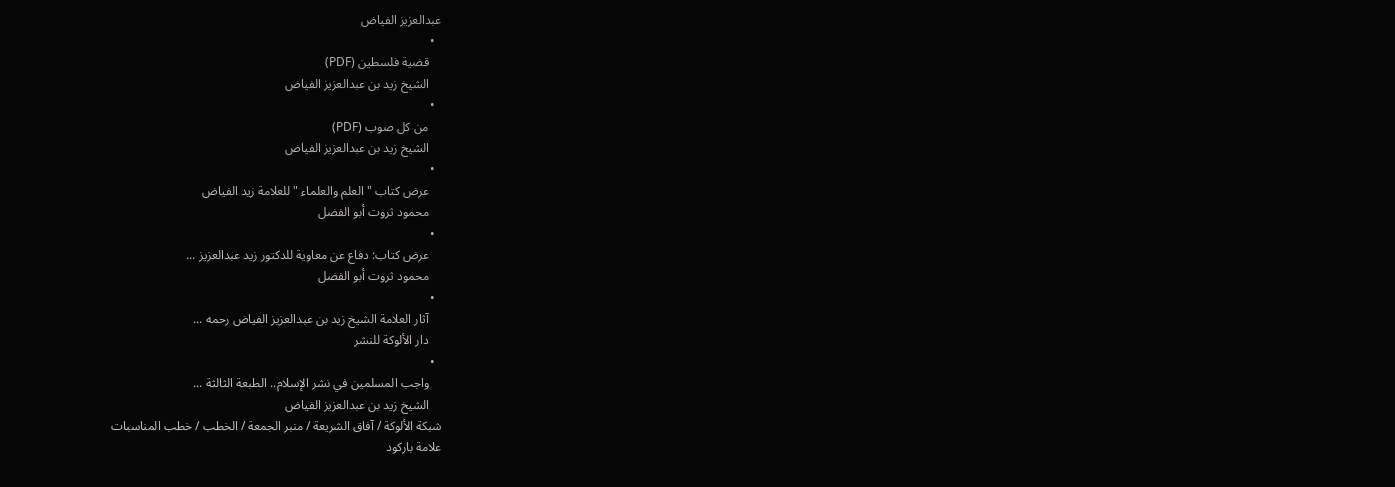عبدالعزيز الفياض
  •
    قضية فلسطين (PDF)
    الشيخ زيد بن عبدالعزيز الفياض
  •
    من كل صوب (PDF)
    الشيخ زيد بن عبدالعزيز الفياض
  •
    عرض كتاب " العلم والعلماء " للعلامة زيد الفياض
    محمود ثروت أبو الفضل
  •
    عرض كتاب: دفاع عن معاوية للدكتور زيد عبدالعزيز ...
    محمود ثروت أبو الفضل
  •
    آثار العلامة الشيخ زيد بن عبدالعزيز الفياض رحمه ...
    دار الألوكة للنشر
  •
    واجب المسلمين في نشر الإسلام.. الطبعة الثالثة ...
    الشيخ زيد بن عبدالعزيز الفياض
شبكة الألوكة / آفاق الشريعة / منبر الجمعة / الخطب / خطب المناسبات
علامة باركود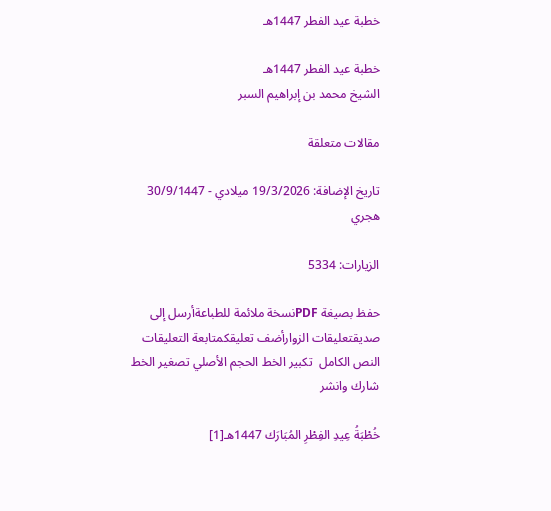خطبة عيد الفطر 1447هـ

خطبة عيد الفطر 1447هـ
الشيخ محمد بن إبراهيم السبر

مقالات متعلقة

تاريخ الإضافة: 19/3/2026 ميلادي - 30/9/1447 هجري

الزيارات: 5334

حفظ بصيغة PDFنسخة ملائمة للطباعةأرسل إلى صديقتعليقات الزوارأضف تعليقكمتابعة التعليقات
النص الكامل  تكبير الخط الحجم الأصلي تصغير الخط
شارك وانشر

خُطْبَةُ عِيدِ الفِطْرِ المُبَارَك 1447هـ[1]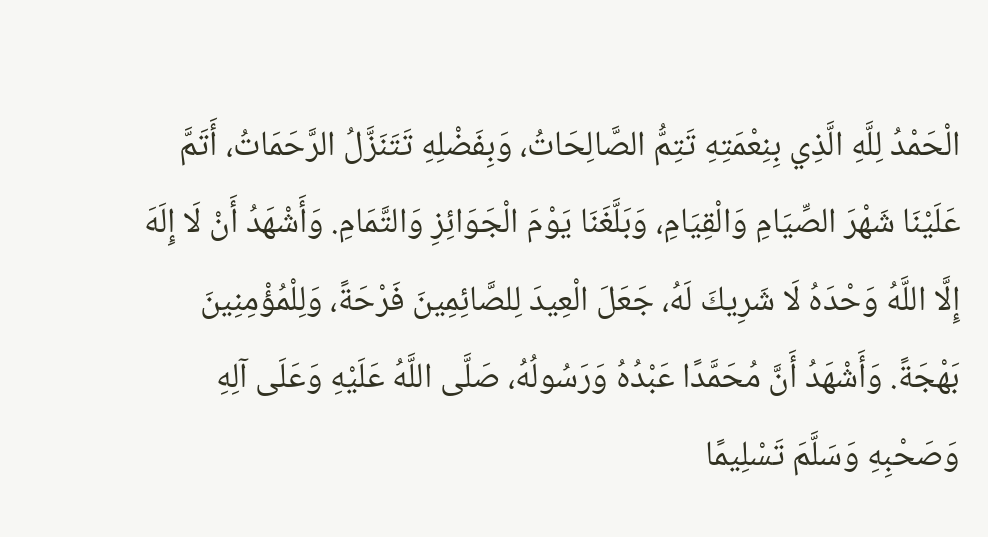الْحَمْدُ لِلَّهِ الَّذِي بِنِعْمَتِهِ تَتِمُّ الصَّالِحَاتُ، وَبِفَضْلِهِ تَتَنَزَّلُ الرَّحَمَاتُ، أَتَمَّ عَلَيْنَا شَهْرَ الصِّيَامِ وَالْقِيَامِ، وَبَلَّغَنَا يَوْمَ الْجَوَائِزِ وَالتَّمَامِ. وَأَشْهَدُ أَنْ لَا إِلَهَ إِلَّا اللَّهُ وَحْدَهُ لَا شَرِيكَ لَهُ، جَعَلَ الْعِيدَ لِلصَّائِمِينَ فَرْحَةً، وَلِلْمُؤْمِنِينَ بَهْجَةً. وَأَشْهَدُ أَنَّ مُحَمَّدًا عَبْدُهُ وَرَسُولُهُ، صَلَّى اللَّهُ عَلَيْهِ وَعَلَى آلِهِ وَصَحْبِهِ وَسَلَّمَ تَسْلِيمًا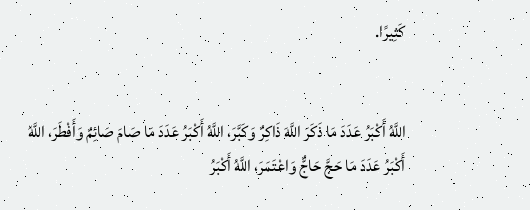كَثِيرًا.


اللَّهُ أَكْبَرُ عَدَدَ مَا ذَكَرَ اللَّهَ ذَاكِرٌ وَكَبَّرَ، اللَّهُ أَكْبَرُ عَدَدَ مَا صَامَ صَائِمٌ وَأَفْطَرَ، اللَّهُ أَكْبَرُ عَدَدَ مَا حَجَّ حَاجٌّ وَاعْتَمَرَ، اللَّهُ أَكْبَرُ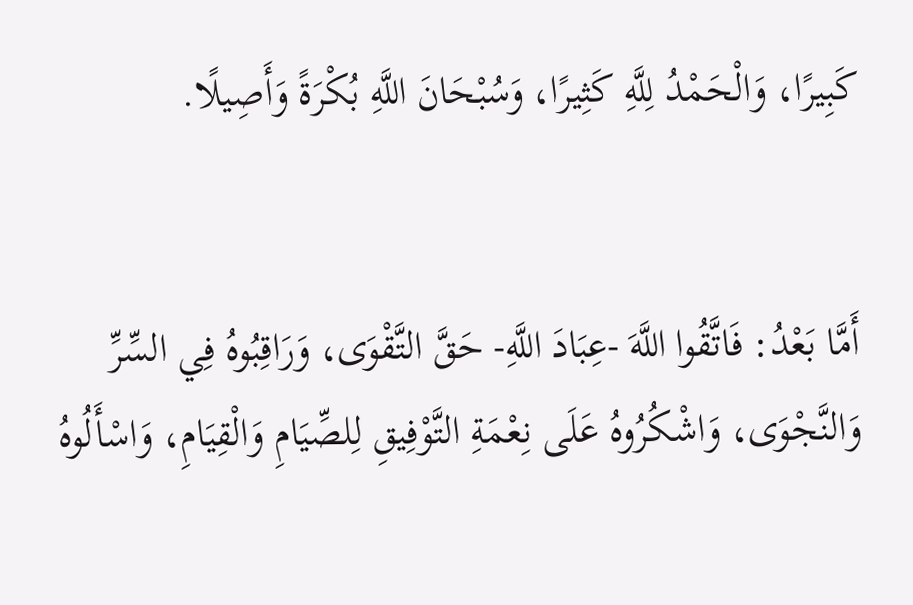كَبِيرًا، وَالْحَمْدُ لِلَّهِ كَثِيرًا، وَسُبْحَانَ اللَّهِ بُكْرَةً وَأَصِيلًا.


أَمَّا بَعْدُ: فَاتَّقُوا اللَّهَ -عِبَادَ اللَّهِ- حَقَّ التَّقْوَى، وَرَاقِبُوهُ فِي السِّرِّ وَالنَّجْوَى، وَاشْكُرُوهُ عَلَى نِعْمَةِ التَّوْفِيقِ لِلصِّيَامِ وَالْقِيَامِ، وَاسْأَلُوهُ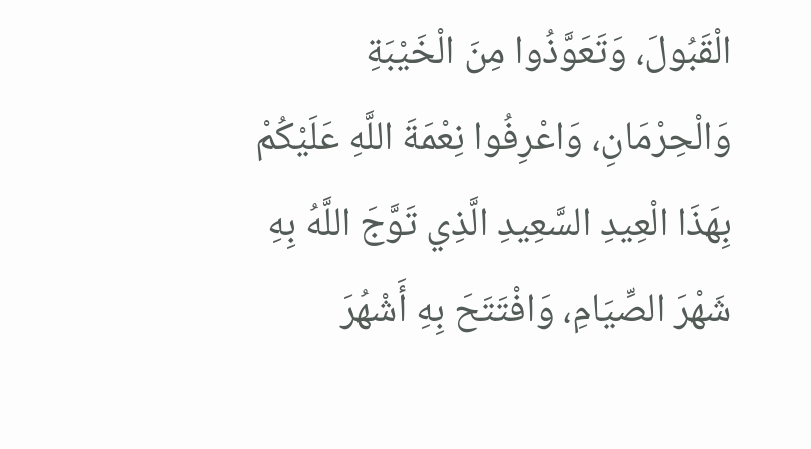الْقَبُولَ، وَتَعَوَّذُوا مِنَ الْخَيْبَةِ وَالْحِرْمَانِ، وَاعْرِفُوا نِعْمَةَ اللَّهِ عَلَيْكُمْ بِهَذَا الْعِيدِ السَّعِيدِ الَّذِي تَوَّجَ اللَّهُ بِهِ شَهْرَ الصِّيَامِ، وَافْتَتَحَ بِهِ أَشْهُرَ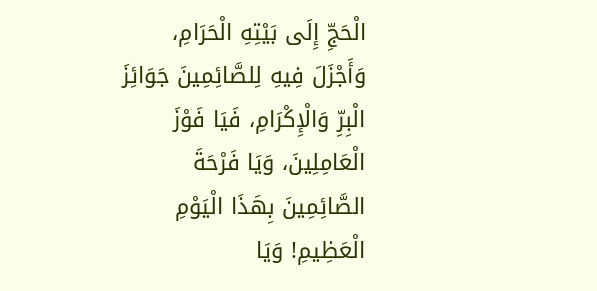الْحَجِّ إِلَى بَيْتِهِ الْحَرَامِ، وَأَجْزَلَ فِيهِ لِلصَّائِمِينَ جَوَائِزَ الْبِرِّ وَالْإِكْرَامِ، فَيَا فَوْزَ الْعَامِلِينَ، وَيَا فَرْحَةَ الصَّائِمِينَ بِهَذَا الْيَوْمِ الْعَظِيمِ! وَيَا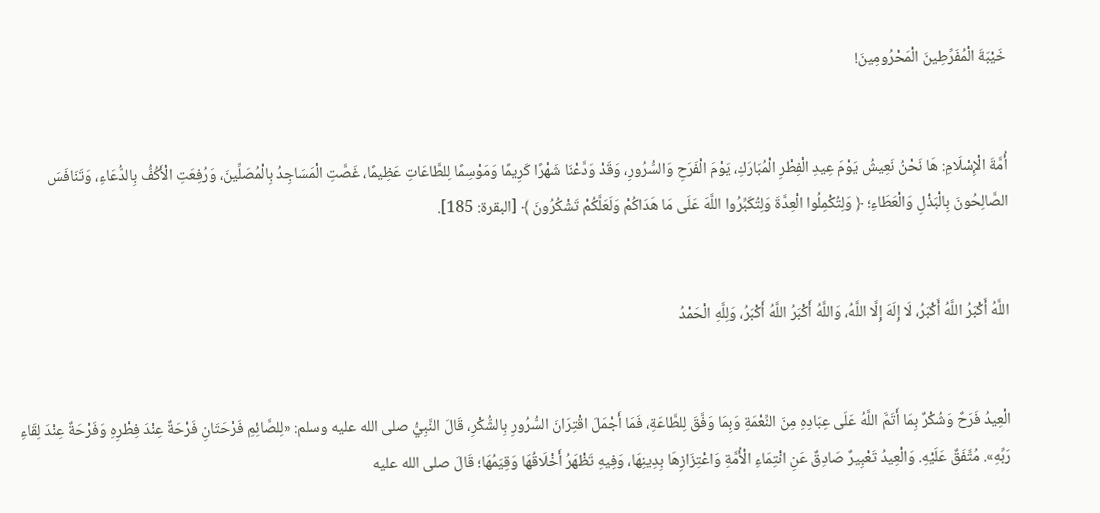خَيْبَةَ الْمُفَرِّطِينَ الْمَحْرُومِينَ!


أُمَّةَ الْإِسْلَامِ: هَا نَحْنُ نَعِيشُ يَوْمَ عِيدِ الْفِطْرِ الْمُبَارَكِ، يَوْمَ الْفَرَحِ وَالسُّرُورِ، وَقَدْ وَدَّعْنَا شَهْرًا كَرِيمًا وَمَوْسِمًا لِلطَّاعَاتِ عَظِيمًا، غَصَّتِ الْمَسَاجِدُ بِالْمُصَلِّينَ، وَرُفِعَتِ الْأَكُفُّ بِالدُّعَاءِ، وَتَنَافَسَ الصَّالِحُونَ بِالْبَذْلِ وَالْعَطَاءِ؛ ﴿ وَلِتُكْمِلُوا الْعِدَّةَ وَلِتُكَبِّرُوا اللَّهَ عَلَى مَا هَدَاكُمْ وَلَعَلَّكُمْ تَشْكُرُونَ ﴾ [البقرة: 185].


اللَّهُ أَكْبَرُ اللَّهُ أَكْبَرُ، لَا إِلَهَ إِلَّا اللَّهُ، وَاللَّهُ أَكْبَرُ اللَّهُ أَكْبَرُ، وَلِلَّهِ الْحَمْدُ


الْعِيدُ فَرَحٌ وَشُكْرٌ بِمَا أَتَمَّ اللَّهُ عَلَى عِبَادِهِ مِنَ النِّعْمَةِ وَبِمَا وَفَّقَ لِلطَّاعَةِ، فَمَا أَجْمَلَ اقْتِرَانَ السُّرُورِ بِالشُّكْرِ، قَالَ النَّبِيُّ صلى الله عليه وسلم: «لِلصَّائِمِ فَرْحَتَانِ فَرْحَةٌ عِنْدَ فِطْرِهِ وَفَرْحَةٌ عِنْدَ لِقَاءِ رَبِّهِ». مُتَّفَقٌ عَلَيْهِ. وَالْعِيدُ تَعْبِيرٌ صَادِقٌ عَنِ انْتِمَاءِ الْأُمَّةِ وَاعْتِزَازِهَا بِدِينِهَا، وَفِيهِ تَظْهَرُ أَخْلَاقُهَا وَقِيَمُهَا؛ قَالَ صلى الله عليه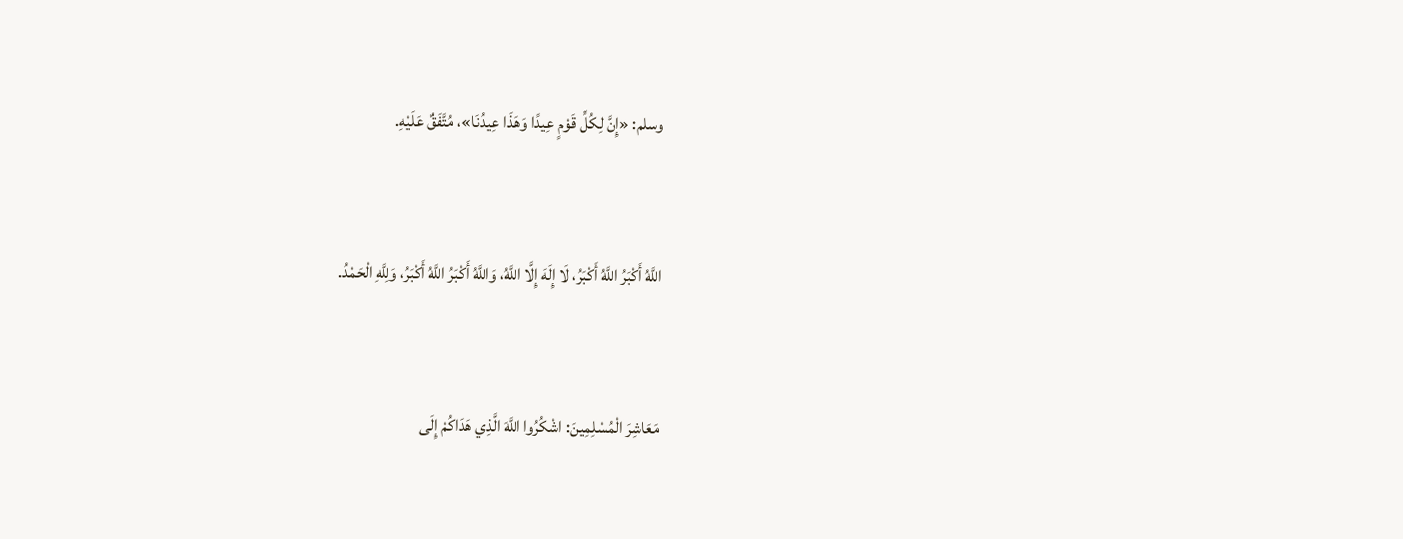وسلم: «إِنَّ لِكُلِّ قَوْمٍ عِيدًا وَهَذَا عِيدُنَا»، مُتَّفَقٌ عَلَيْهِ.


اللَّهُ أَكْبَرُ اللَّهُ أَكْبَرُ، لَا إِلَهَ إِلَّا اللَّهُ، وَاللَّهُ أَكْبَرُ اللَّهُ أَكْبَرُ، وَلِلَّهِ الْحَمْدُ.


مَعَاشِرَ الْمُسْلِمِينَ: اشْكُرُوا اللَّهَ الَّذِي هَدَاكُمْ إِلَى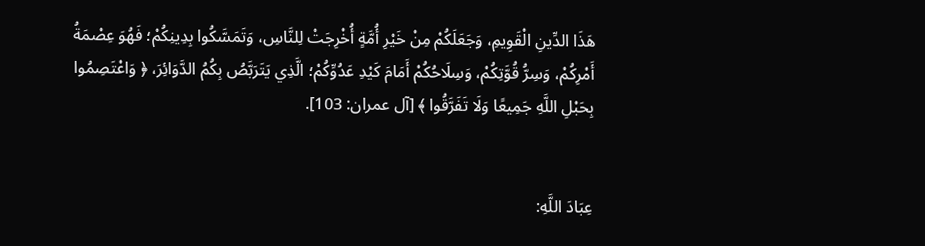هَذَا الدِّينِ الْقَوِيمِ، وَجَعَلَكُمْ مِنْ خَيْرِ أُمَّةٍ أُخْرِجَتْ لِلنَّاسِ، وَتَمَسَّكُوا بِدِينِكُمْ؛ فَهُوَ عِصْمَةُ أَمْرِكُمْ، وَسِرُّ قُوَّتِكُمْ، وَسِلَاحُكُمْ أَمَامَ كَيْدِ عَدُوِّكُمْ؛ الَّذِي يَتَرَبَّصُ بِكُمُ الدَّوَائِرَ، ﴿ وَاعْتَصِمُوا بِحَبْلِ اللَّهِ جَمِيعًا وَلَا تَفَرَّقُوا ﴾ [آل عمران: 103].


عِبَادَ اللَّهِ: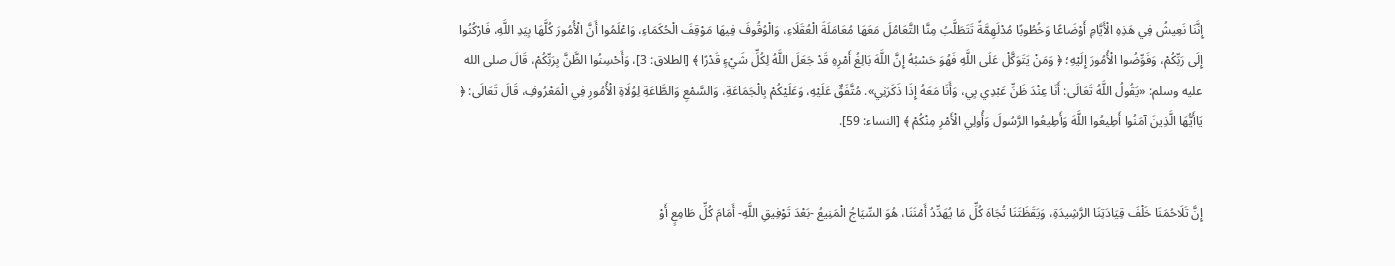إِنَّنَا نَعِيشُ فِي هَذِهِ الْأَيَّامِ أَوْضَاعًا وَخُطُوبًا مُدْلَهِمَّةً تَتَطَلَّبُ مِنَّا التَّعَامُلَ مَعَهَا مُعَامَلَةَ الْعُقَلَاءِ، وَالْوُقُوفَ فِيهَا مَوْقِفَ الْحُكَمَاءِ، وَاعْلَمُوا أَنَّ الْأُمُورَ كُلَّهَا بِيَدِ اللَّهِ، فَارْكُنُوا إِلَى رَبِّكُمْ، وَفَوِّضُوا الْأُمُورَ إِلَيْهِ؛ ﴿ وَمَنْ يَتَوَكَّلْ عَلَى اللَّهِ فَهُوَ حَسْبُهُ إِنَّ اللَّهَ بَالِغُ أَمْرِهِ قَدْ جَعَلَ اللَّهُ لِكُلِّ شَيْءٍ قَدْرًا ﴾ [الطلاق: 3]، وَأَحْسِنُوا الظَّنَّ بِرَبِّكُمْ، قَالَ صلى الله عليه وسلم: «يَقُولُ اللَّهُ تَعَالَى: أَنَا عِنْدَ ظَنِّ عَبْدِي بِي، وَأَنَا مَعَهُ إِذَا ذَكَرَنِي». مُتَّفَقٌ عَلَيْهِ، وَعَلَيْكُمْ بِالْجَمَاعَةِ، وَالسَّمْعِ وَالطَّاعَةِ لِوُلَاةِ الْأُمُورِ فِي الْمَعْرُوفِ، قَالَ تَعَالَى: ﴿ يَاأَيُّهَا الَّذِينَ آمَنُوا أَطِيعُوا اللَّهَ وَأَطِيعُوا الرَّسُولَ وَأُولِي الْأَمْرِ مِنْكُمْ ﴾ [النساء: 59].


إِنَّ تَلَاحُمَنَا خَلْفَ قِيَادَتِنَا الرَّشِيدَةِ، وَيَقَظَتَنَا تُجَاهَ كُلِّ مَا يُهَدِّدُ أَمْنَنَا، هُوَ السِّيَاجُ الْمَنِيعُ -بَعْدَ تَوْفِيقِ اللَّهِ- أَمَامَ كُلِّ طَامِعٍ أَوْ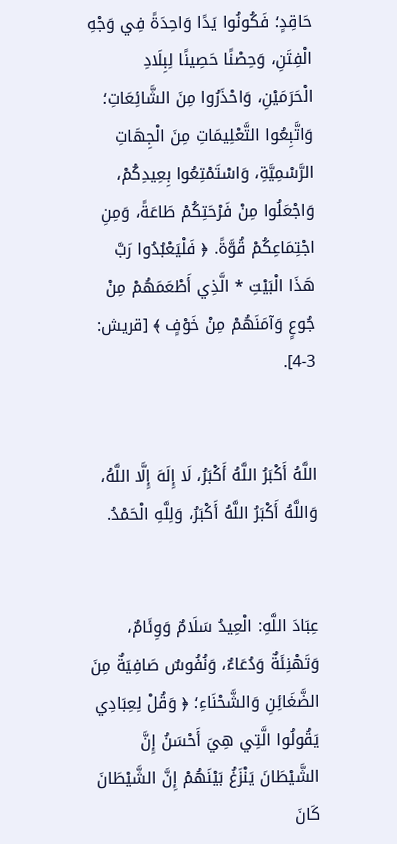حَاقِدٍ؛ فَكُونُوا يَدًا وَاحِدَةً فِي وَجْهِ الْفِتَنِ، وَحِصْنًا حَصِينًا لِبِلَادِ الْحَرَمَيْنِ، وَاحْذَرُوا مِنَ الشَّائِعَاتِ؛ وَاتَّبِعُوا التَّعْلِيمَاتِ مِنَ الْجِهَاتِ الرَّسْمِيَّةِ، وَاسْتَمْتِعُوا بِعِيدِكُمْ، وَاجْعَلُوا مِنْ فَرْحَتِكُمْ طَاعَةً، وَمِنِ اجْتِمَاعِكُمْ قُوَّةً. ﴿ فَلْيَعْبُدُوا رَبَّ هَذَا الْبَيْتِ * الَّذِي أَطْعَمَهُمْ مِنْ جُوعٍ وَآمَنَهُمْ مِنْ خَوْفٍ ﴾ [قريش: 3-4].


اللَّهُ أَكْبَرُ اللَّهُ أَكْبَرُ، لَا إِلَهَ إِلَّا اللَّهُ، وَاللَّهُ أَكْبَرُ اللَّهُ أَكْبَرُ، وَلِلَّهِ الْحَمْدُ.


عِبَادَ اللَّهِ: الْعِيدُ سَلَامٌ وَوِئَامٌ، وَتَهْنِئَةٌ وَدُعَاءٌ، وَنُفُوسٌ صَافِيَةٌ مِنَ الضَّغَائِنِ وَالشَّحْنَاءِ؛ ﴿ وَقُلْ لِعِبَادِي يَقُولُوا الَّتِي هِيَ أَحْسَنُ إِنَّ الشَّيْطَانَ يَنْزَغُ بَيْنَهُمْ إِنَّ الشَّيْطَانَ كَانَ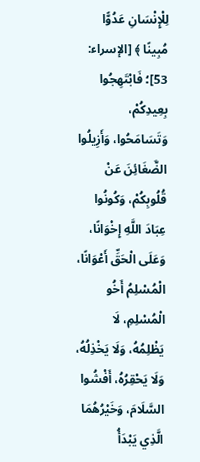لِلْإِنْسَانِ عَدُوًّا مُبِينًا ﴾ [الإسراء: 53]؛ فَابْتَهِجُوا بِعِيدِكُمْ، وَتَسَامَحُوا، وَأَزِيلُوا الضَّغَائِنَ عَنْ قُلُوبِكُمْ، وَكُونُوا عِبَادَ اللَّهِ إِخْوَانًا، وَعَلَى الْحَقِّ أَعْوَانًا، الْمُسْلِمُ أَخُو الْمُسْلِمِ، لَا يَظْلِمُهُ، وَلَا يَخْذِلُهُ، وَلَا يَحْقِرُهُ، أَفْشُوا السَّلَامَ، وَخَيْرُهُمَا الَّذِي يَبْدَأُ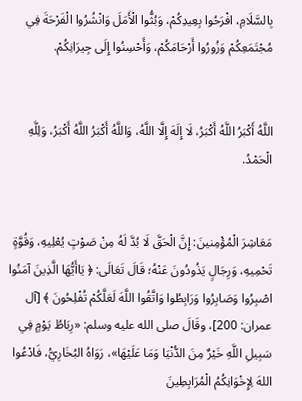بِالسَّلَامِ، افْرَحُوا بِعِيدِكُمْ، وَبُثُّوا الْأَمَلَ وَانْشُرُوا الْفَرْحَةَ فِي مُجْتَمَعِكُمْ وَزُورُوا أَرْحَامَكُمْ، وَأَحْسِنُوا إِلَى جِيرَانِكُمْ.


اللَّهُ أَكْبَرُ اللَّهُ أَكْبَرُ، لَا إِلَهَ إِلَّا اللَّهُ، وَاللَّهُ أَكْبَرُ اللَّهُ أَكْبَرُ، وَلِلَّهِ الْحَمْدُ.


مَعَاشِرَ الْمُؤْمِنينَ: إِنَّ الْحَقَّ لَا بُدَّ لَهُ مِنْ صَوْتٍ يُعْلِيهِ، وَقُوَّةٍ تَحْمِيهِ، وَرِجَالٍ يَذُودُونَ عَنْهُ؛ قَالَ تَعَالَى: ﴿ يَاأَيُّهَا الَّذِينَ آمَنُوا اصْبِرُوا وَصَابِرُوا وَرَابِطُوا وَاتَّقُوا اللَّهَ لَعَلَّكُمْ تُفْلِحُونَ ﴾ [آل عمران: 200]، وقَالَ صلى الله عليه وسلم: «رِبَاطُ يَوْمٍ فِي سَبِيلِ اللَّهِ خَيْرٌ مِنَ الدُّنْيَا وَمَا عَلَيْهَا»، رَوَاهُ البُخَارِيُّ، فَادْعُوا اللهَ لِإِخْوَانِكُمُ الْمُرَابِطِينَ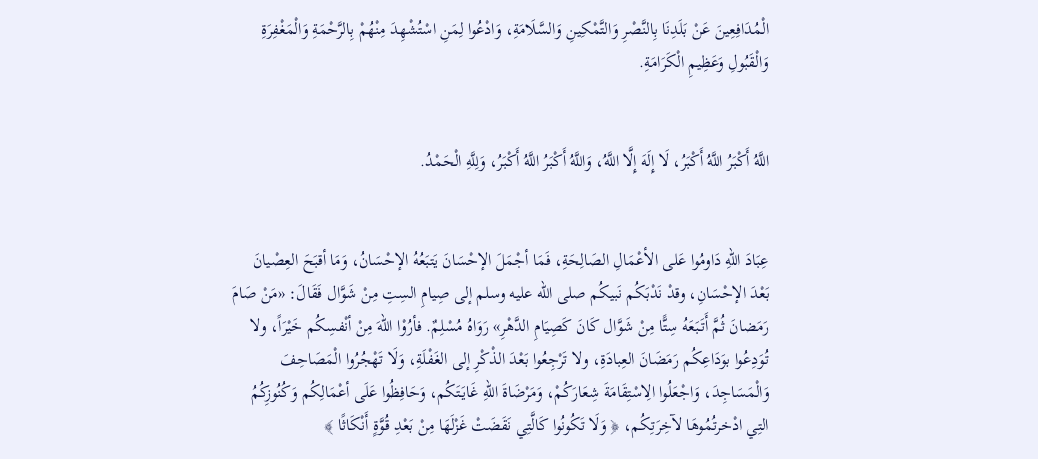الْمُدَافِعِينَ عَنْ بَلَدِنَا بِالنَّصْرِ وَالتَّمْكِينِ وَالسَّلَامَةِ، وَادْعُوا لِمَنِ اسْتُشْهِدَ مِنْهُمْ بِالرَّحْمَةِ وَالْمَغْفِرَةِ وَالْقَبُولِ وَعَظِيمِ الْكَرَامَةِ.


اللَّهُ أَكْبَرُ اللَّهُ أَكْبَرُ، لَا إِلَهَ إِلَّا اللَّهُ، وَاللَّهُ أَكْبَرُ اللَّهُ أَكْبَرُ، وَلِلَّهِ الْحَمْدُ.


عِبَادَ اللهِ دَاومُوا عَلى الأعْمَالِ الصَالِحَةِ، فَمَا أجْمَلَ الإحْسَانَ يَتبَعُهُ الإحْسَانُ، وَمَا أقبَحَ العِصْيانَ بَعْدَ الإحْسَانِ، وقدْ نَدْبَكُم نَبيكُم صلى الله عليه وسلم إلى صِيامِ السِتِ مِنْ شَوَّال فَقَالَ: «مَنْ صَامَ رَمَضانَ ثُمَّ أَتَبَعَهُ سِتًّا مِنْ شَوَّال كَانَ كَصِيَامِ الدَّهْرِ» رَوَاهُ مُسْلِمٌ. فأرُوْا اللهَ مِنْ أنْفسِكُم خَيْرَاً، ولا تُوَدِعُوا بوَدَاعِكُم رَمَضَانَ العِبادَةِ، ولا تَرْجِعُوا بَعْدَ الذْكْرِ إلى الغَفْلَةِ، وَلَا تَهْجُرُوا الْمَصَاحِفَ وَالْمَسَاجِدَ، وَاجْعَلُوا الِاسْتِقَامَةَ شِعَارَكُمْ، وَمَرْضَاةَ اللهِ غَايَتَكُم، وَحَافِظُوا عَلَى أعْمَالِكُم وَكُنُوزِكُمُ التِي ادْخرتُمُوهَا لآخِرَتِكُم، ﴿ وَلَا تَكُونُوا كَالَّتِي نَقَضَتْ غَزْلَهَا مِنْ بَعْدِ قُوَّةٍ أَنْكَاثًا ﴾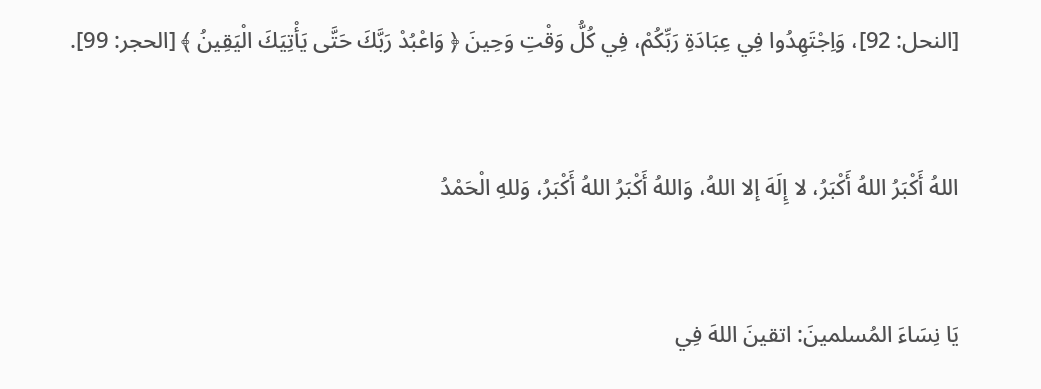[النحل: 92]، وَاِجْتَهِدُوا فِي عِبَادَةِ رَبِّكُمْ، فِي كُلُّ وَقْتِ وَحِينَ ﴿ وَاعْبُدْ رَبَّكَ حَتَّى يَأْتِيَكَ الْيَقِينُ ﴾ [الحجر: 99].


اللهُ أَكْبَرُ اللهُ أَكْبَرُ، لا إِلَهَ إلا اللهُ، وَاللهُ أَكْبَرُ اللهُ أَكْبَرُ، وَللهِ الْحَمْدُ


يَا نِسَاءَ المُسلمينَ: اتقينَ اللهَ فِي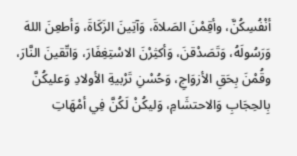أنْفُسِكُنَّ، وأقِمْنَ الصَلاةَ، وَآتِينَ الزَكَاةَ، وَأطعِنَ اللهَ وَرَسُولَهُ، وَتَصَدْقنَ، وَأكثِرْنَ الاسْتِغِفَارَ، وَاتّقينَ النَّارَ، وقُمْنَ بِحَقِ الأزوَاجِ، وَحُسْنِ تَرْبيةِ الأولادِ وَعليكُنَّ بِالحِجَابِ وَالاحتشَامِ، وَليكُنْ لَكُنَّ فِي أمْهَاتِ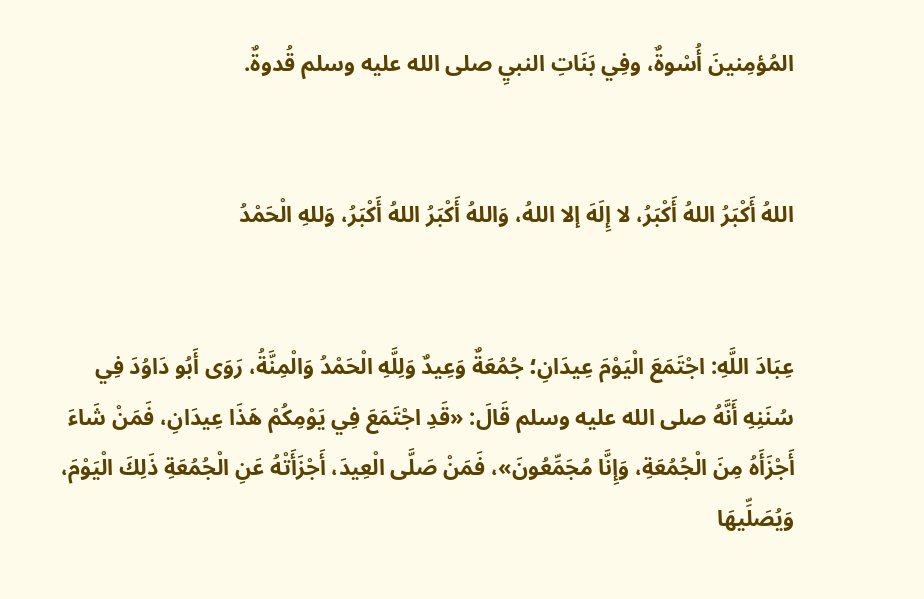المُؤمِنينَ أُسْوةٌ، وفِي بَنَاتِ النبيِ صلى الله عليه وسلم قُدوةٌ.


اللهُ أَكْبَرُ اللهُ أَكْبَرُ، لا إِلَهَ إلا اللهُ، وَاللهُ أَكْبَرُ اللهُ أَكْبَرُ، وَللهِ الْحَمْدُ


عِبَادَ اللَّهِ: اجْتَمَعَ الْيَوْمَ عِيدَانِ؛ جُمُعَةٌ وَعِيدٌ وَلِلَّهِ الْحَمْدُ وَالْمِنَّةُ، رَوَى أَبُو دَاوُدَ فِي سُنَنِهِ أَنَّهُ صلى الله عليه وسلم قَالَ: «قَدِ اجْتَمَعَ فِي يَوْمِكُمْ هَذَا عِيدَانِ، فَمَنْ شَاءَ أَجْزَأَهُ مِنَ الْجُمُعَةِ، وَإِنَّا مُجَمِّعُونَ»، فَمَنْ صَلَّى الْعِيدَ، أَجْزَأَتْهُ عَنِ الْجُمُعَةِ ذَلِكَ الْيَوْمَ، وَيُصَلِّيهَا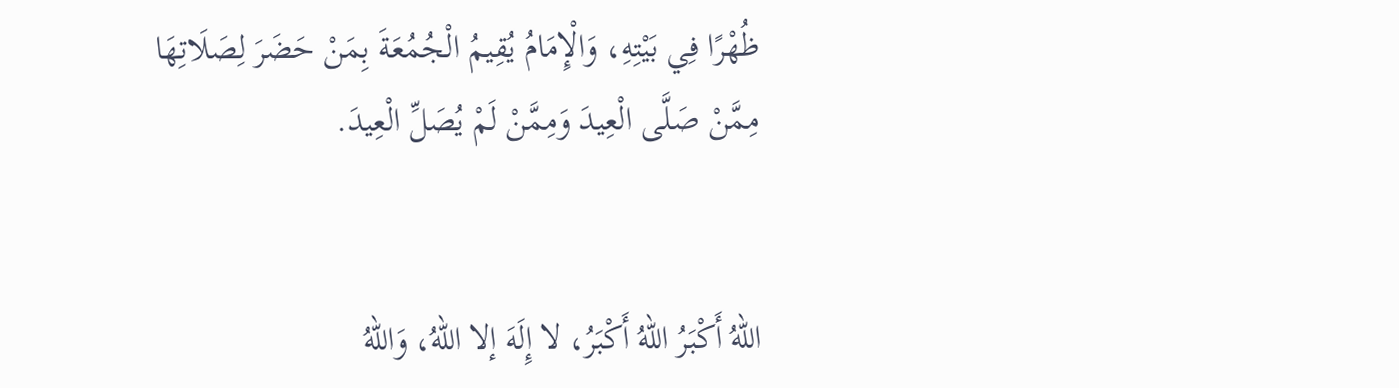ظُهْرًا فِي بَيْتِهِ، وَالْإِمَامُ يُقِيمُ الْجُمُعَةَ بِمَنْ حَضَرَ لِصَلَاتِهَا مِمَّنْ صَلَّى الْعِيدَ وَمِمَّنْ لَمْ يُصَلِّ الْعِيدَ.


اللهُ أَكْبَرُ اللهُ أَكْبَرُ، لا إِلَهَ إلا اللهُ، وَاللهُ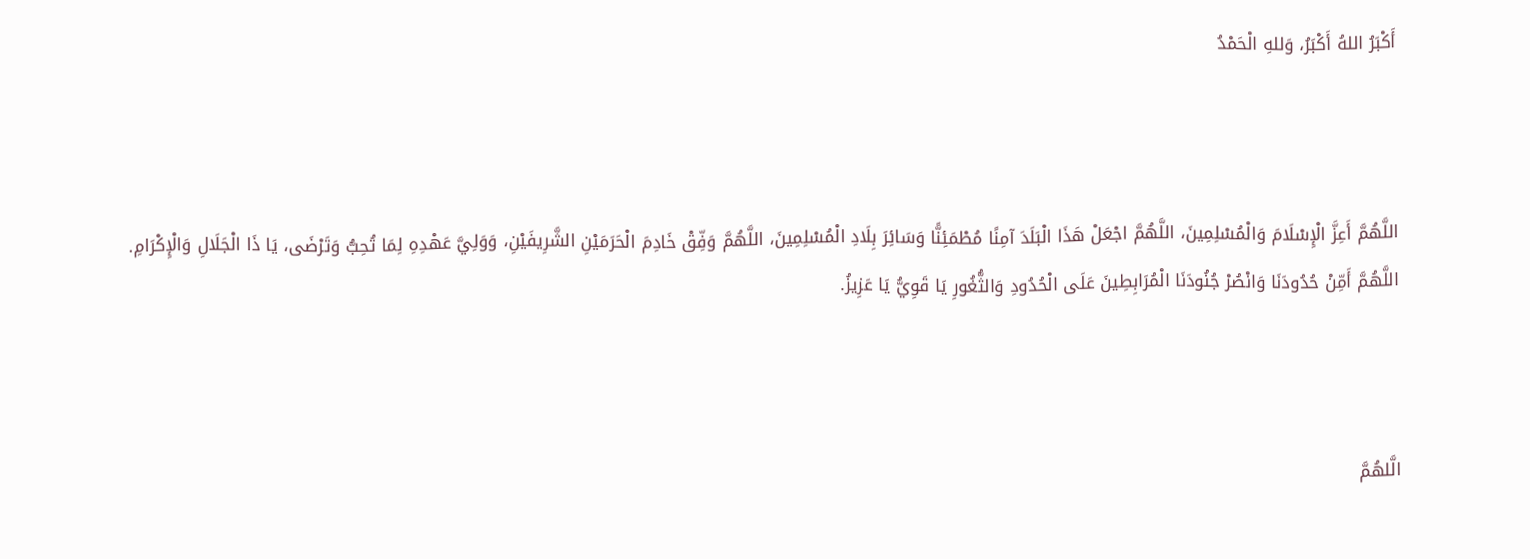أَكْبَرُ اللهُ أَكْبَرُ، وَللهِ الْحَمْدُ



اللَّهُمَّ أَعِزَّ الْإِسْلَامَ وَالْمُسْلِمِينَ، اللَّهُمَّ اجْعَلْ هَذَا الْبَلَدَ آمِنًا مُطْمَئِنًّا وَسَائِرَ بِلَادِ الْمُسْلِمِينَ، اللَّهُمَّ وَفِّقْ خَادِمَ الْحَرَمَيْنِ الشَّرِيفَيْنِ، وَوَلِيَّ عَهْدِهِ لِمَا تُحِبُّ وَتَرْضَى، يَا ذَا الْجَلَالِ وَالْإِكْرَامِ. اللَّهُمَّ أَمِّنْ حُدُودَنَا وَانْصُرْ جُنُودَنَا الْمُرَابِطِينَ عَلَى الْحُدُودِ وَالثُّغُورِ يَا قَوِيُّ يَا عَزِيزُ.



الَّلهُمَّ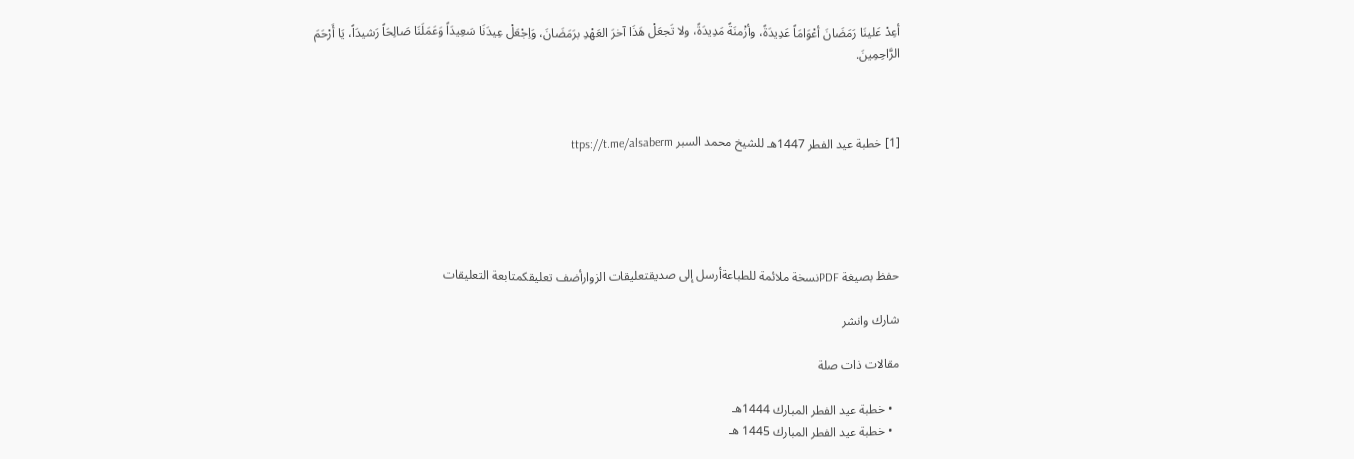أعِدْ عَلينَا رَمَضَانَ أعْوَامَاً عَدِيدَةً، وأزْمنَةً مَدِيدَةً، ولا تَجعَلْ هَذَا آخرَ العَهْدِ برَمَضَانَ، وَاِجْعَلْ عِيدَنَا سَعِيدَاً وَعَمَلَنَا صَالِحَاً رَشيدَاً، يَا أَرْحَمَ الرَّاحِمِينَ.



[1] خطبة عيد الفطر 1447هـ للشيخ محمد السبر ttps://t.me/alsaberm





حفظ بصيغة PDFنسخة ملائمة للطباعةأرسل إلى صديقتعليقات الزوارأضف تعليقكمتابعة التعليقات

شارك وانشر

مقالات ذات صلة

  • خطبة عيد الفطر المبارك 1444هـ
  • خطبة عيد الفطر المبارك 1445 هـ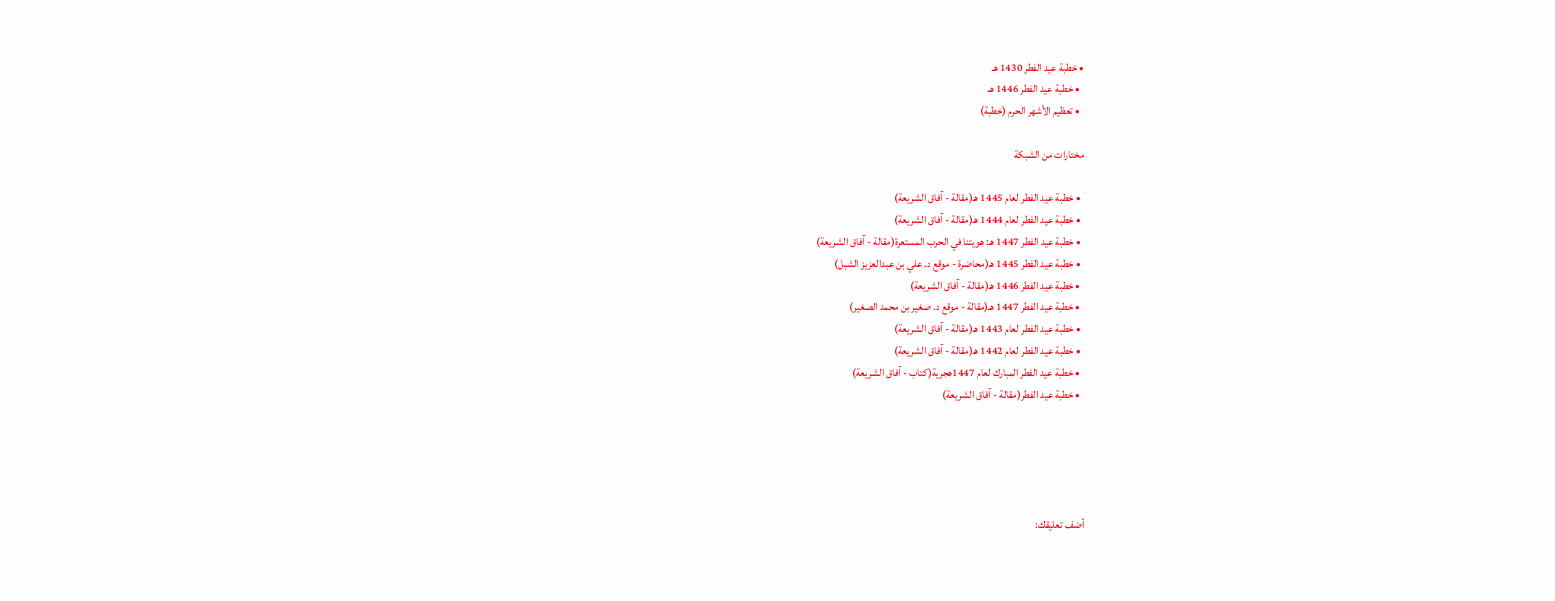• خطبة عيد الفطر 1430 هـ
  • خطبة عيد الفطر 1446 هـ
  • تعظيم الأشهر الحرم (خطبة)

مختارات من الشبكة

  • خطبة عيد الفطر لعام 1445 هـ(مقالة - آفاق الشريعة)
  • خطبة عيد الفطر لعام 1444 هـ(مقالة - آفاق الشريعة)
  • خطبة عيد الفطر 1447 هـ: هويتنا في الحرب المستعرة(مقالة - آفاق الشريعة)
  • خطبة عيد الفطر 1445 هـ(محاضرة - موقع د. علي بن عبدالعزيز الشبل)
  • خطبة عيد الفطر 1446 هـ(مقالة - آفاق الشريعة)
  • خطبة عيد الفطر 1447 هـ(مقالة - موقع د. صغير بن محمد الصغير)
  • خطبة عيد الفطر لعام 1443 هـ(مقالة - آفاق الشريعة)
  • خطبة عيد الفطر لعام 1442 هـ(مقالة - آفاق الشريعة)
  • خطبة عيد الفطر المبارك لعام 1447هجرية(كتاب - آفاق الشريعة)
  • خطبة عيد الفطر(مقالة - آفاق الشريعة)





أضف تعليقك: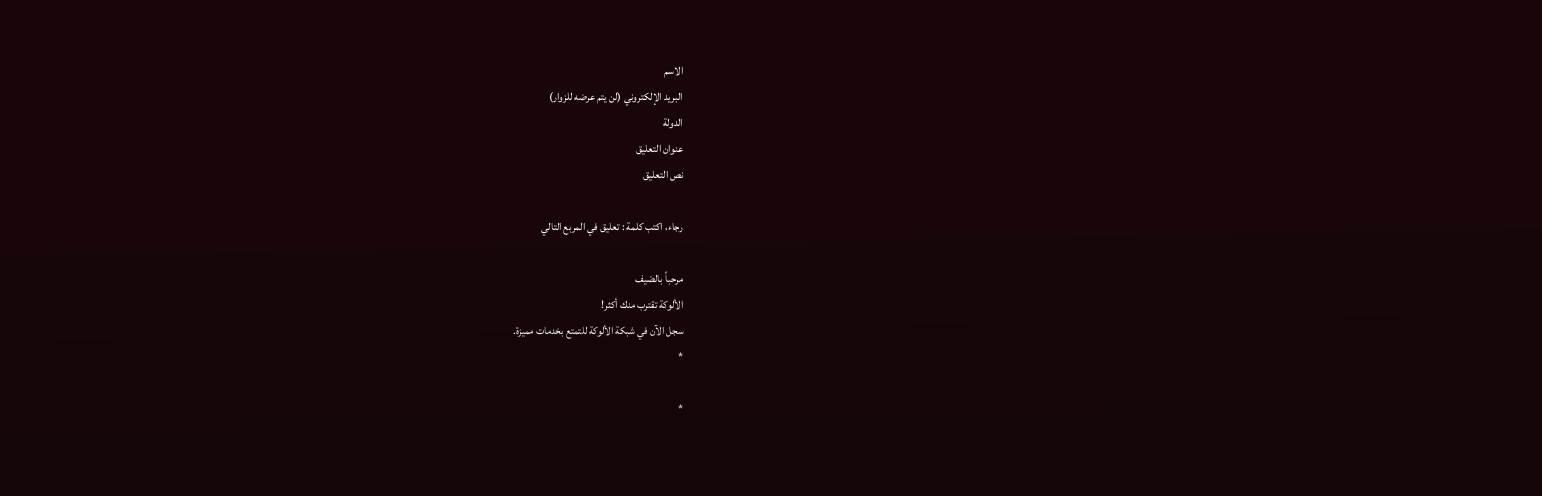الاسم
البريد الإلكتروني (لن يتم عرضه للزوار)
الدولة
عنوان التعليق
نص التعليق

رجاء، اكتب كلمة : تعليق في المربع التالي

مرحباً بالضيف
الألوكة تقترب منك أكثر!
سجل الآن في شبكة الألوكة للتمتع بخدمات مميزة.
*

*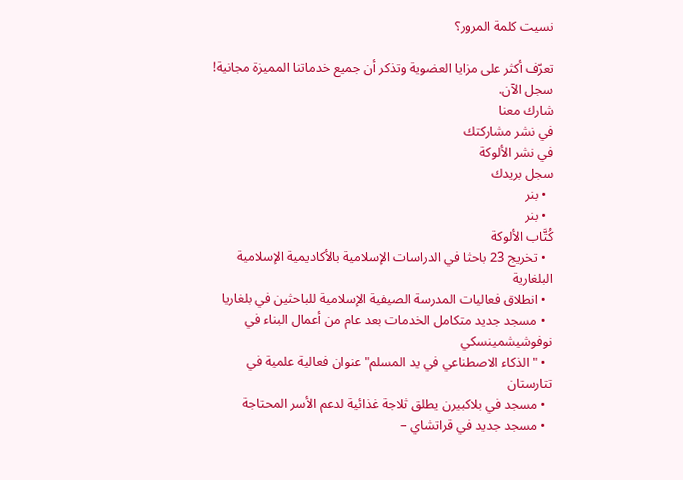نسيت كلمة المرور؟

تعرّف أكثر على مزايا العضوية وتذكر أن جميع خدماتنا المميزة مجانية! سجل الآن.
شارك معنا
في نشر مشاركتك
في نشر الألوكة
سجل بريدك
  • بنر
  • بنر
كُتَّاب الألوكة
  • تخريج 23 باحثا في الدراسات الإسلامية بالأكاديمية الإسلامية البلغارية
  • انطلاق فعاليات المدرسة الصيفية الإسلامية للباحثين في بلغاريا
  • مسجد جديد متكامل الخدمات بعد عام من أعمال البناء في نوفوشيشمينسكي
  • "الذكاء الاصطناعي في يد المسلم" عنوان فعالية علمية في تتارستان
  • مسجد في بلاكبيرن يطلق ثلاجة غذائية لدعم الأسر المحتاجة
  • مسجد جديد في قراتشاي –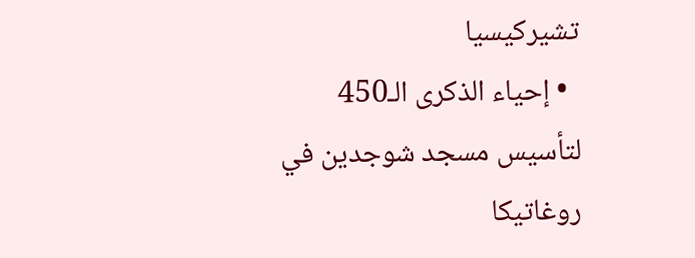تشيركيسيا
  • إحياء الذكرى الـ450 لتأسيس مسجد شوجدين في روغاتيكا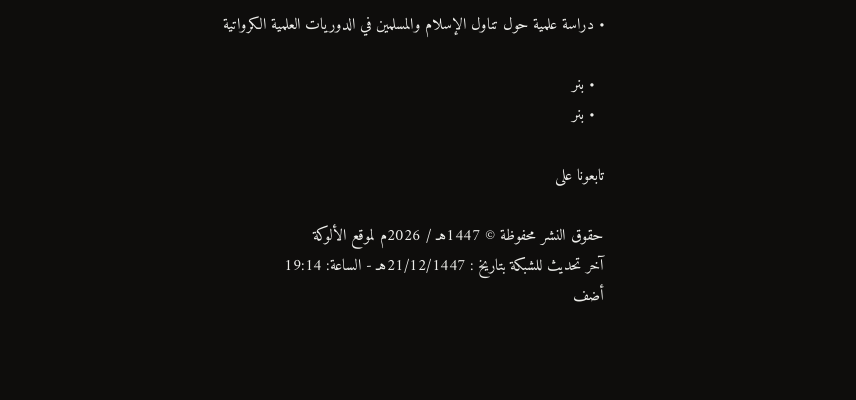• دراسة علمية حول تناول الإسلام والمسلمين في الدوريات العلمية الكرواتية

  • بنر
  • بنر

تابعونا على

حقوق النشر محفوظة © 1447هـ / 2026م لموقع الألوكة
آخر تحديث للشبكة بتاريخ : 21/12/1447هـ - الساعة: 19:14
أضف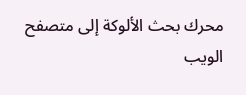محرك بحث الألوكة إلى متصفح الويب